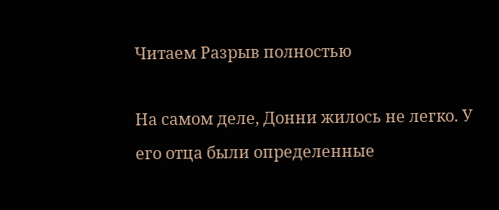Читаем Разрыв полностью

На самом деле, Донни жилось не легко. У его отца были определенные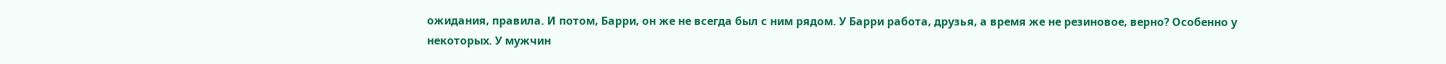ожидания, правила. И потом, Барри, он же не всегда был с ним рядом. У Барри работа, друзья, а время же не резиновое, верно? Особенно у некоторых. У мужчин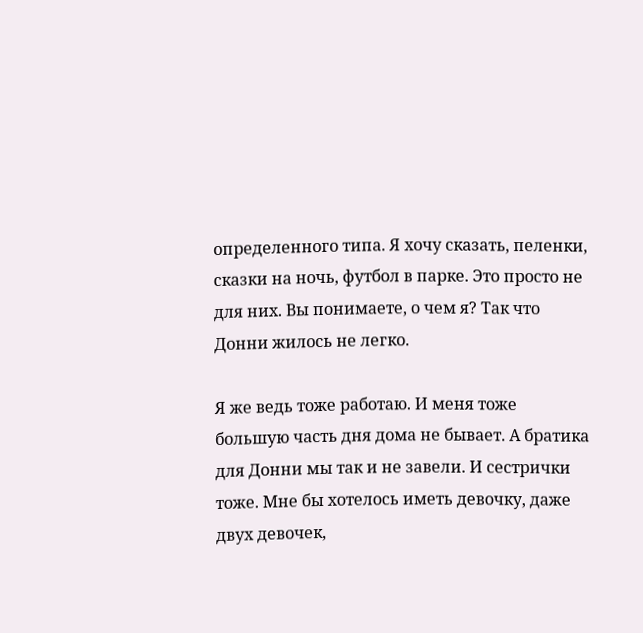определенного типа. Я хочу сказать, пеленки, сказки на ночь, футбол в парке. Это просто не для них. Вы понимаете, о чем я? Так что Донни жилось не легко.

Я же ведь тоже работаю. И меня тоже большую часть дня дома не бывает. А братика для Донни мы так и не завели. И сестрички тоже. Мне бы хотелось иметь девочку, даже двух девочек,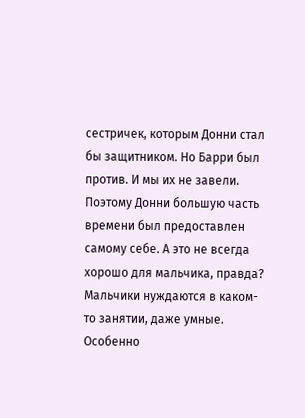сестричек, которым Донни стал бы защитником. Но Барри был против. И мы их не завели. Поэтому Донни большую часть времени был предоставлен самому себе. А это не всегда хорошо для мальчика, правда? Мальчики нуждаются в каком-то занятии, даже умные. Особенно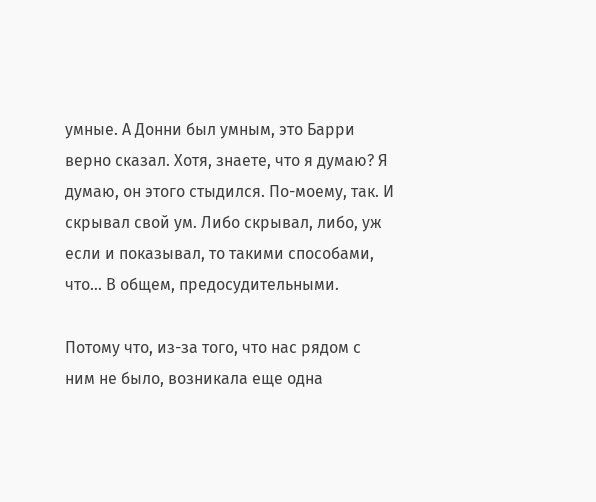умные. А Донни был умным, это Барри верно сказал. Хотя, знаете, что я думаю? Я думаю, он этого стыдился. По-моему, так. И скрывал свой ум. Либо скрывал, либо, уж если и показывал, то такими способами, что… В общем, предосудительными.

Потому что, из-за того, что нас рядом с ним не было, возникала еще одна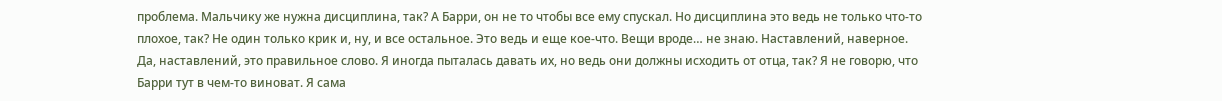проблема. Мальчику же нужна дисциплина, так? А Барри, он не то чтобы все ему спускал. Но дисциплина это ведь не только что-то плохое, так? Не один только крик и, ну, и все остальное. Это ведь и еще кое-что. Вещи вроде… не знаю. Наставлений, наверное. Да, наставлений, это правильное слово. Я иногда пыталась давать их, но ведь они должны исходить от отца, так? Я не говорю, что Барри тут в чем-то виноват. Я сама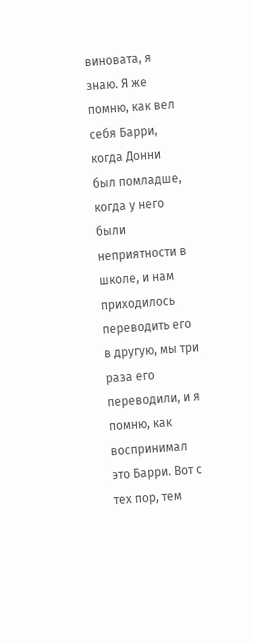виновата, я знаю. Я же помню, как вел себя Барри, когда Донни был помладше, когда у него были неприятности в школе, и нам приходилось переводить его в другую, мы три раза его переводили, и я помню, как воспринимал это Барри. Вот с тех пор, тем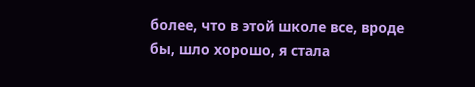более, что в этой школе все, вроде бы, шло хорошо, я стала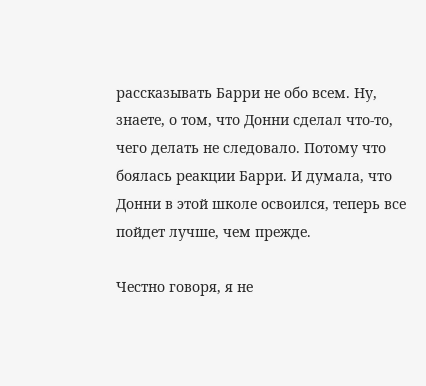рассказывать Барри не обо всем. Ну, знаете, о том, что Донни сделал что-то, чего делать не следовало. Потому что боялась реакции Барри. И думала, что Донни в этой школе освоился, теперь все пойдет лучше, чем прежде.

Честно говоря, я не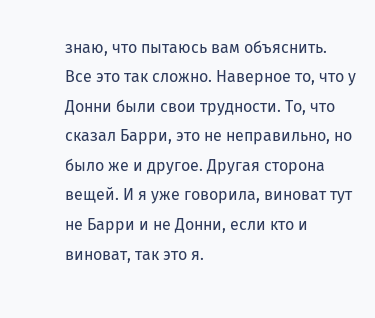знаю, что пытаюсь вам объяснить. Все это так сложно. Наверное то, что у Донни были свои трудности. То, что сказал Барри, это не неправильно, но было же и другое. Другая сторона вещей. И я уже говорила, виноват тут не Барри и не Донни, если кто и виноват, так это я.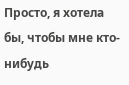Просто, я хотела бы, чтобы мне кто-нибудь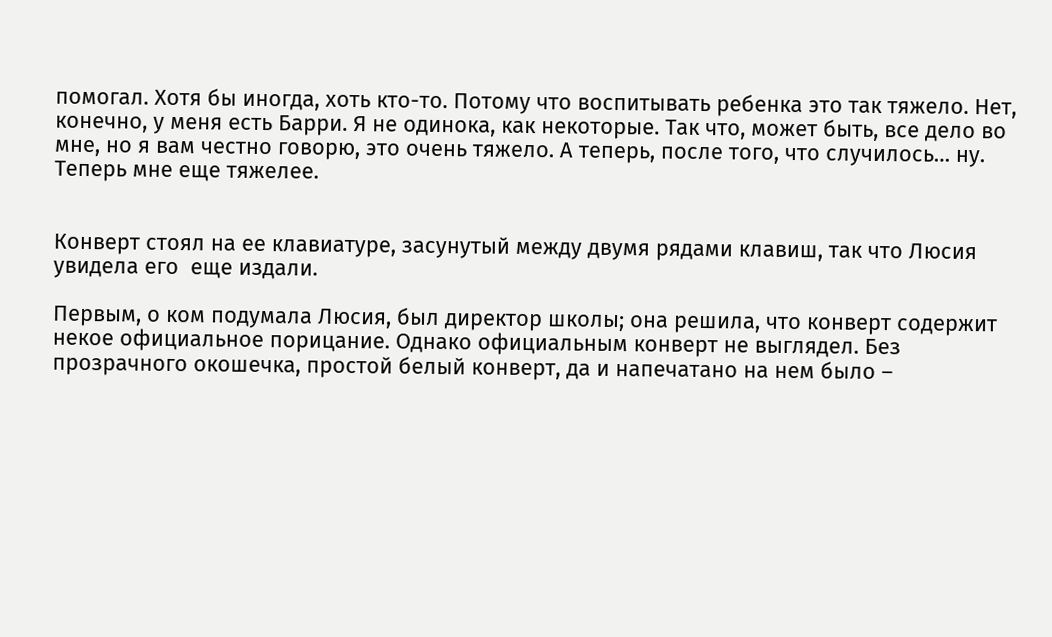помогал. Хотя бы иногда, хоть кто-то. Потому что воспитывать ребенка это так тяжело. Нет, конечно, у меня есть Барри. Я не одинока, как некоторые. Так что, может быть, все дело во мне, но я вам честно говорю, это очень тяжело. А теперь, после того, что случилось… ну. Теперь мне еще тяжелее.


Конверт стоял на ее клавиатуре, засунутый между двумя рядами клавиш, так что Люсия увидела его  еще издали.

Первым, о ком подумала Люсия, был директор школы; она решила, что конверт содержит некое официальное порицание. Однако официальным конверт не выглядел. Без прозрачного окошечка, простой белый конверт, да и напечатано на нем было –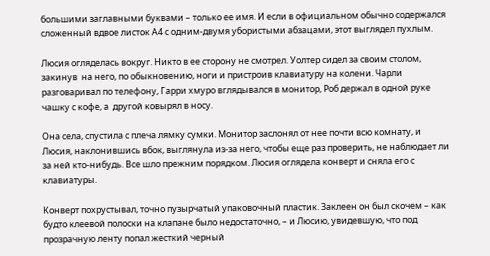большими заглавными буквами – только ее имя. И если в официальном обычно содержался  сложенный вдвое листок А4 с одним-двумя убористыми абзацами, этот выглядел пухлым.

Люсия огляделась вокруг. Никто в ее сторону не смотрел. Уолтер сидел за своим столом, закинув  на него, по обыкновению, ноги и пристроив клавиатуру на колени. Чарли разговаривал по телефону, Гарри хмуро вглядывался в монитор, Роб держал в одной руке чашку с кофе, а  другой ковырял в носу.

Она села, спустила с плеча лямку сумки. Монитор заслонял от нее почти всю комнату, и Люсия, наклонившись вбок, выглянула из-за него, чтобы еще раз проверить, не наблюдает ли за ней кто-нибудь. Все шло прежним порядком. Люсия оглядела конверт и сняла его с клавиатуры.

Конверт похрустывал, точно пузырчатый упаковочный пластик. Заклеен он был скочем – как будто клеевой полоски на клапане было недостаточно, – и Люсию, увидевшую, что под прозрачную ленту попал жесткий черный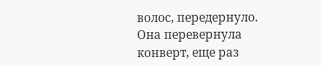волос, передернуло. Она перевернула конверт, еще раз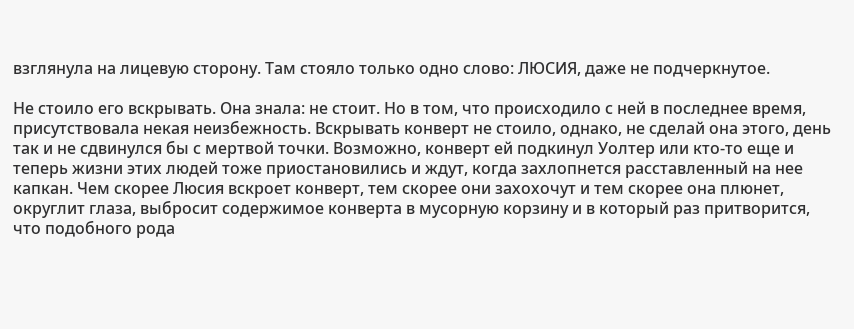взглянула на лицевую сторону. Там стояло только одно слово: ЛЮСИЯ, даже не подчеркнутое.

Не стоило его вскрывать. Она знала: не стоит. Но в том, что происходило с ней в последнее время, присутствовала некая неизбежность. Вскрывать конверт не стоило, однако, не сделай она этого, день так и не сдвинулся бы с мертвой точки. Возможно, конверт ей подкинул Уолтер или кто-то еще и теперь жизни этих людей тоже приостановились и ждут, когда захлопнется расставленный на нее капкан. Чем скорее Люсия вскроет конверт, тем скорее они захохочут и тем скорее она плюнет, округлит глаза, выбросит содержимое конверта в мусорную корзину и в который раз притворится, что подобного рода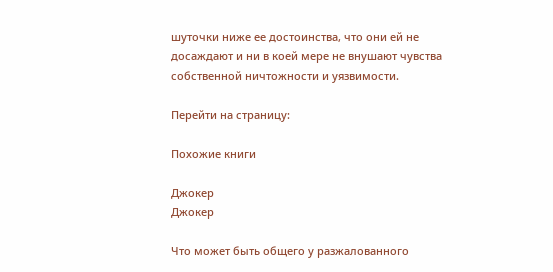шуточки ниже ее достоинства, что они ей не досаждают и ни в коей мере не внушают чувства собственной ничтожности и уязвимости.

Перейти на страницу:

Похожие книги

Джокер
Джокер

Что может быть общего у разжалованного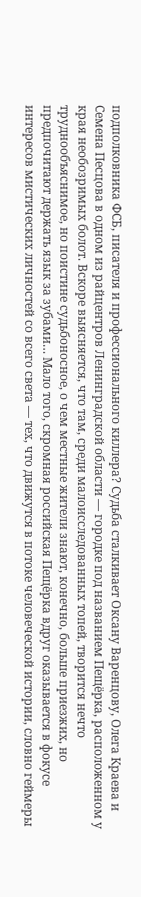подполковника ФСБ, писателя и профессионального киллера? Судьба сталкивает Оксану Варенцову, Олега Краева и Семена Песцова в одном из райцентров Ленинградской области — городке под названием Пещёрка, расположенном у края необозримых болот. Вскоре выясняется, что там, среди малоисследованных топей, творится нечто труднообъяснимое, но поистине судьбоносное, о чем местные жители знают, конечно, больше приезжих, но предпочитают держать язык за зубами… Мало того, скромная российская Пещёрка вдруг оказывается в фокусе интересов мистических личностей со всего света — тех, что движутся в потоке человеческой истории, словно геймеры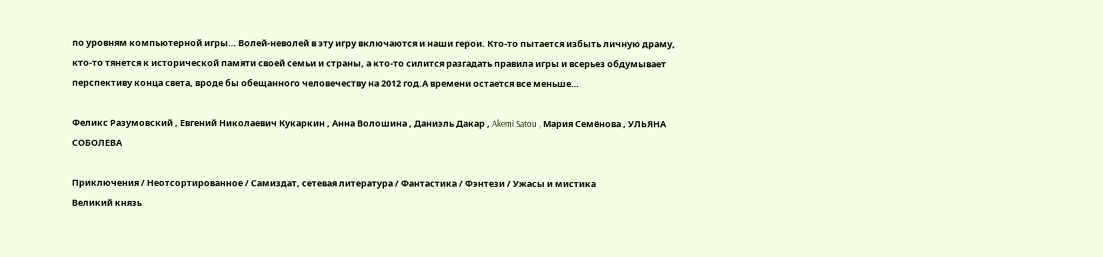по уровням компьютерной игры… Волей-неволей в эту игру включаются и наши герои. Кто-то пытается избыть личную драму, кто-то тянется к исторической памяти своей семьи и страны, а кто-то силится разгадать правила игры и всерьез обдумывает перспективу конца света, вроде бы обещанного человечеству на 2012 год.А времени остается все меньше…

Феликс Разумовский , Евгений Николаевич Кукаркин , Анна Волошина , Даниэль Дакар , Akemi Satou , Мария Семёнова , УЛЬЯНА СОБОЛЕВА

Приключения / Неотсортированное / Самиздат, сетевая литература / Фантастика / Фэнтези / Ужасы и мистика
Великий князь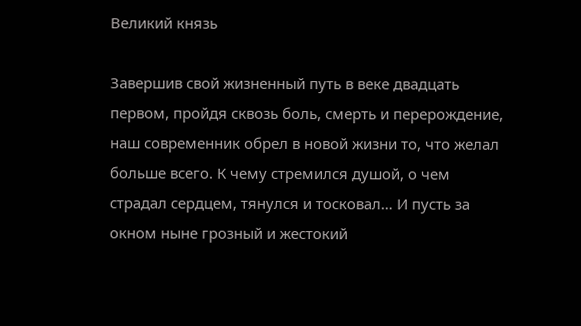Великий князь

Завершив свой жизненный путь в веке двадцать первом, пройдя сквозь боль, смерть и перерождение, наш современник обрел в новой жизни то, что желал больше всего. К чему стремился душой, о чем страдал сердцем, тянулся и тосковал… И пусть за окном ныне грозный и жестокий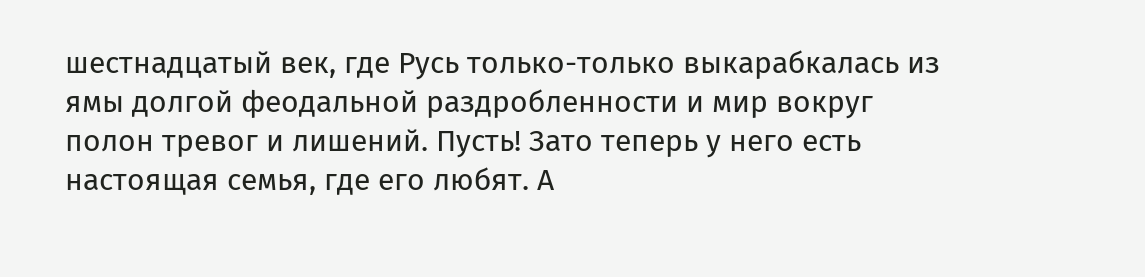шестнадцатый век, где Русь только-только выкарабкалась из ямы долгой феодальной раздробленности и мир вокруг полон тревог и лишений. Пусть! Зато теперь у него есть настоящая семья, где его любят. А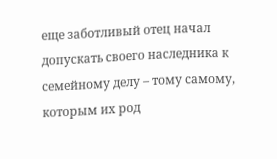еще заботливый отец начал допускать своего наследника к семейному делу – тому самому, которым их род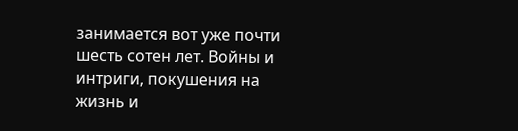занимается вот уже почти шесть сотен лет. Войны и интриги, покушения на жизнь и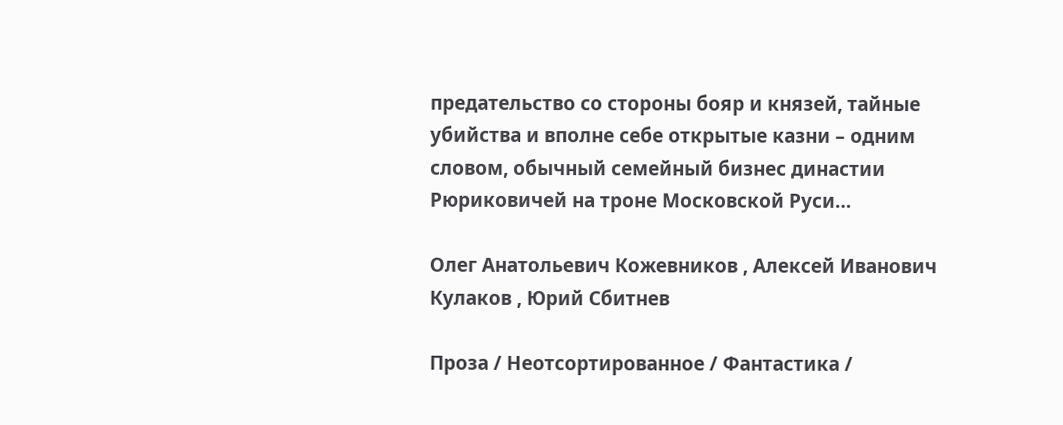предательство со стороны бояр и князей, тайные убийства и вполне себе открытые казни – одним словом, обычный семейный бизнес династии Рюриковичей на троне Московской Руси…

Олег Анатольевич Кожевников , Алексей Иванович Кулаков , Юрий Сбитнев

Проза / Неотсортированное / Фантастика /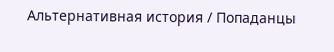Альтернативная история / Попаданцы